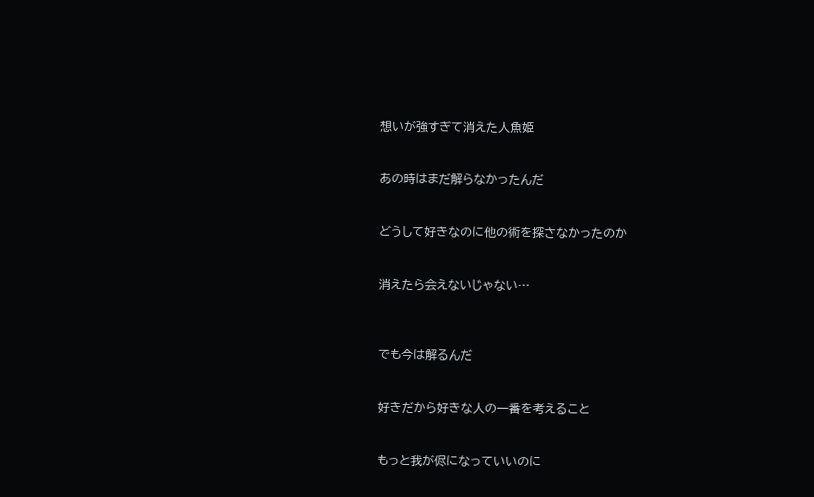想いが強すぎて消えた人魚姫


あの時はまだ解らなかったんだ


どうして好きなのに他の術を探さなかったのか


消えたら会えないじゃない…



でも今は解るんだ


好きだから好きな人の一番を考えること


もっと我が侭になっていいのに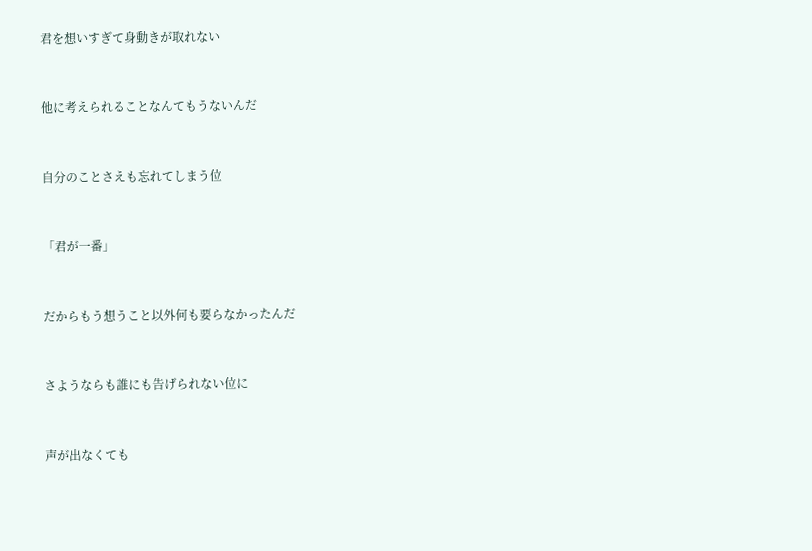君を想いすぎて身動きが取れない


他に考えられることなんてもうないんだ


自分のことさえも忘れてしまう位


「君が一番」


だからもう想うこと以外何も要らなかったんだ


さようならも誰にも告げられない位に


声が出なくても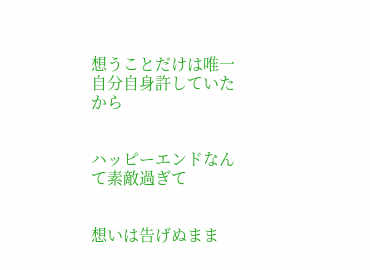想うことだけは唯一自分自身許していたから


ハッピーエンドなんて素敵過ぎて


想いは告げぬまま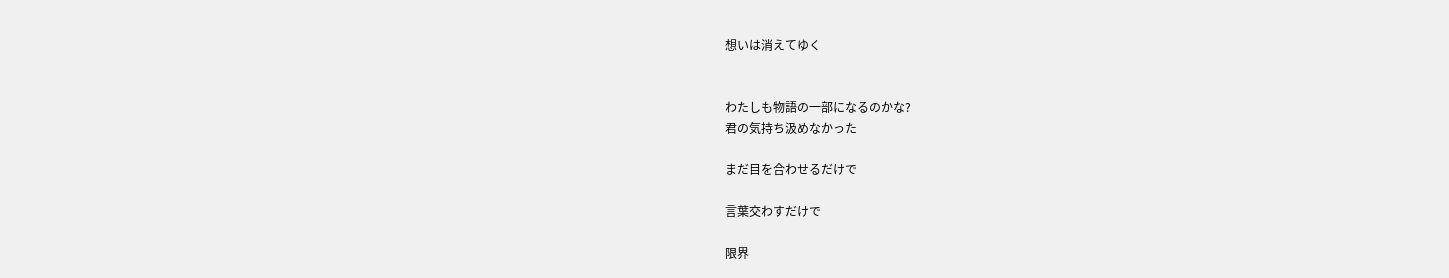想いは消えてゆく


わたしも物語の一部になるのかな?
君の気持ち汲めなかった

まだ目を合わせるだけで

言葉交わすだけで

限界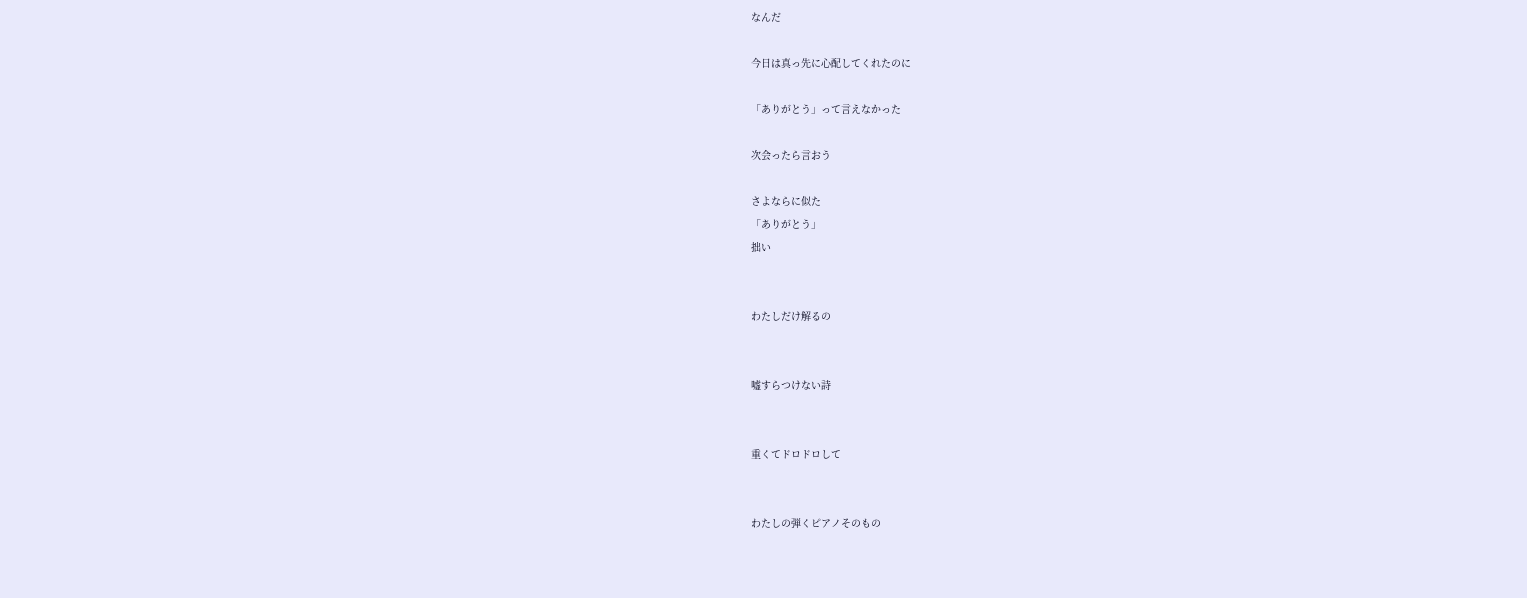なんだ

今日は真っ先に心配してくれたのに

「ありがとう」って言えなかった

次会ったら言おう

さよならに似た
「ありがとう」
拙い


わたしだけ解るの


嘘すらつけない詩


重くてドロドロして


わたしの弾くピアノそのもの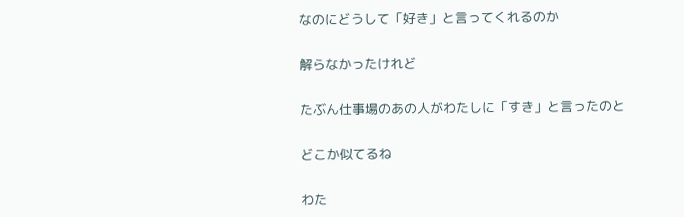なのにどうして「好き」と言ってくれるのか


解らなかったけれど


たぶん仕事場のあの人がわたしに「すき」と言ったのと


どこか似てるね


わた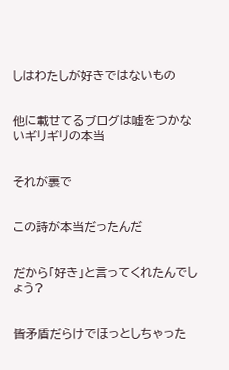しはわたしが好きではないもの


他に載せてるブログは嘘をつかないギリギリの本当


それが裏で


この詩が本当だったんだ


だから「好き」と言ってくれたんでしょう?


皆矛盾だらけでほっとしちゃった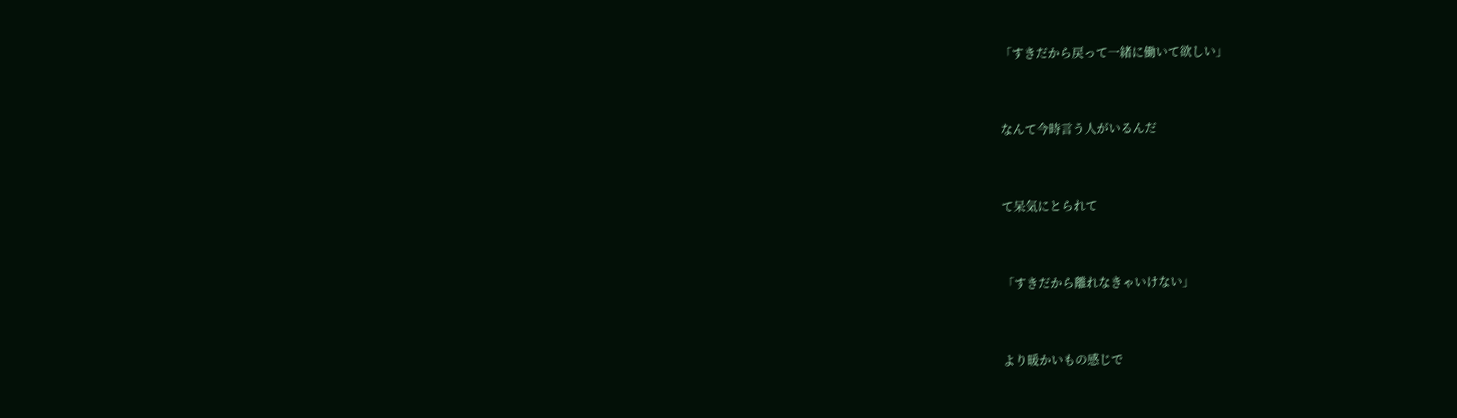「すきだから戻って一緒に働いて欲しい」


なんて今時言う人がいるんだ


て呆気にとられて


「すきだから離れなきゃいけない」


より暖かいもの感じで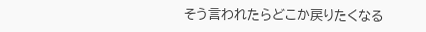そう言われたらどこか戻りたくなる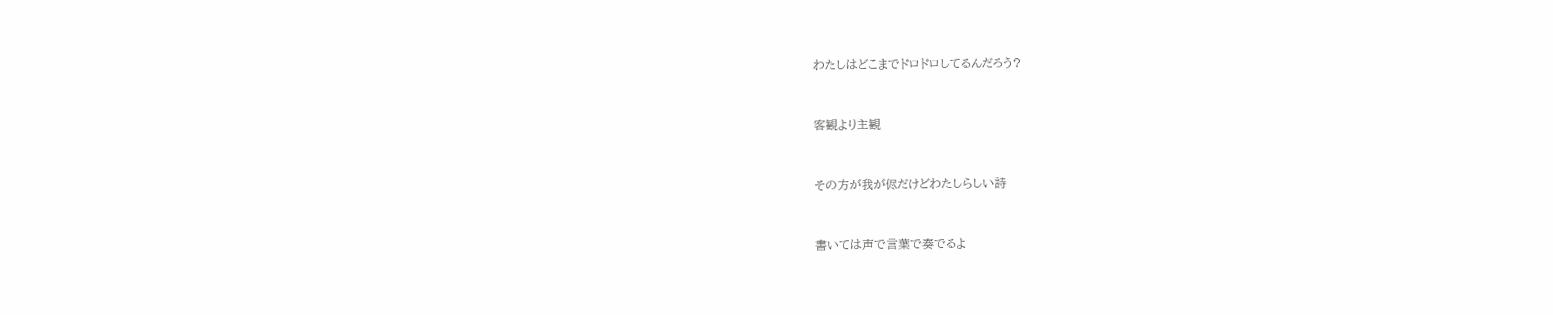わたしはどこまでドロドロしてるんだろう?


客観より主観


その方が我が侭だけどわたしらしい詩


書いては声で言葉で奏でるよ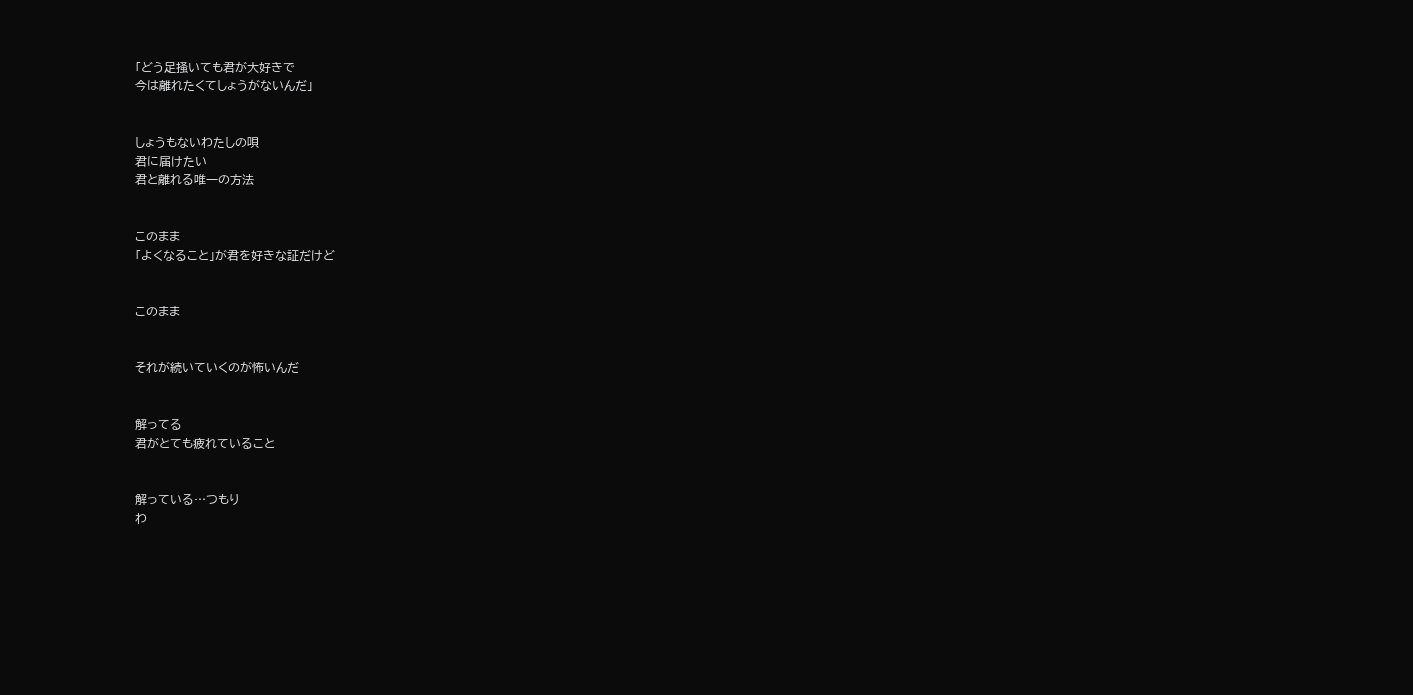「どう足掻いても君が大好きで
今は離れたくてしょうがないんだ」


しょうもないわたしの唄
君に届けたい
君と離れる唯一の方法


このまま
「よくなること」が君を好きな証だけど


このまま


それが続いていくのが怖いんだ


解ってる
君がとても疲れていること


解っている…つもり
わ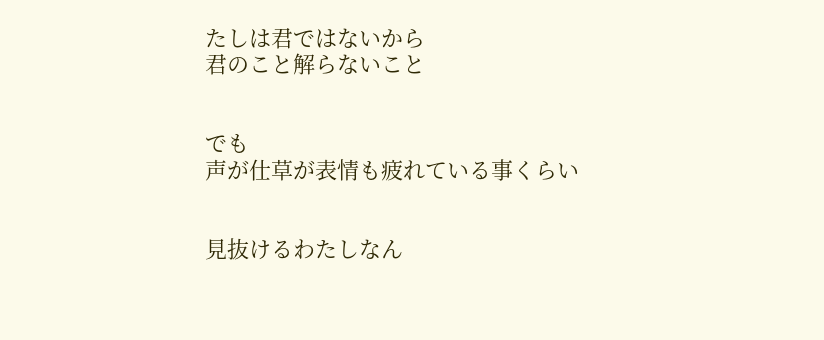たしは君ではないから
君のこと解らないこと


でも
声が仕草が表情も疲れている事くらい


見抜けるわたしなん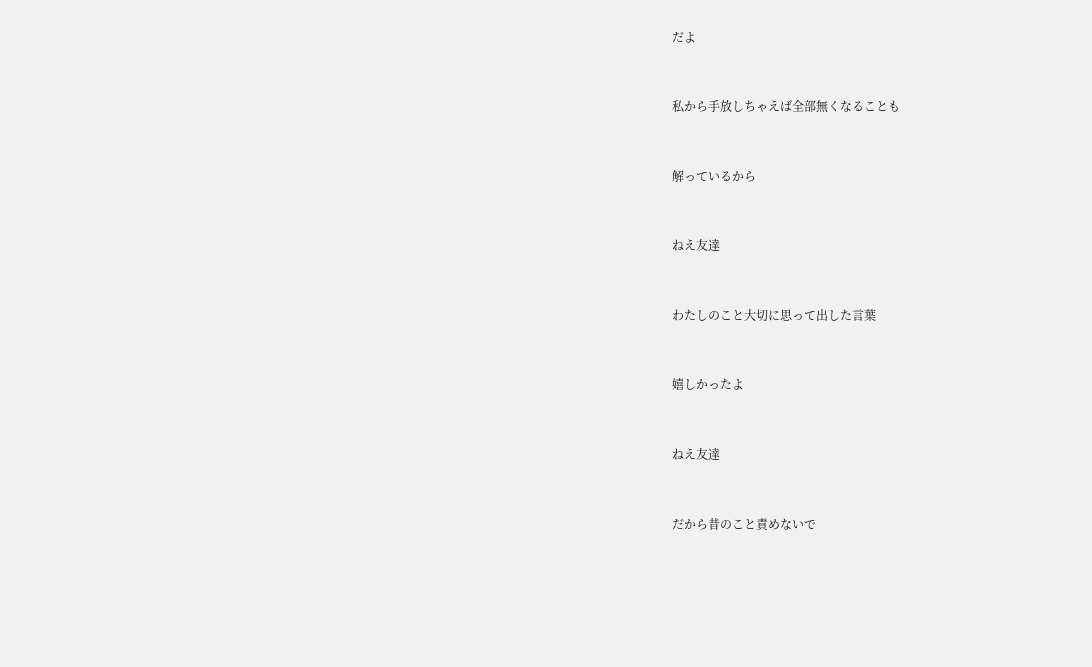だよ


私から手放しちゃえば全部無くなることも


解っているから


ねえ友達


わたしのこと大切に思って出した言葉


嬉しかったよ


ねえ友達


だから昔のこと責めないで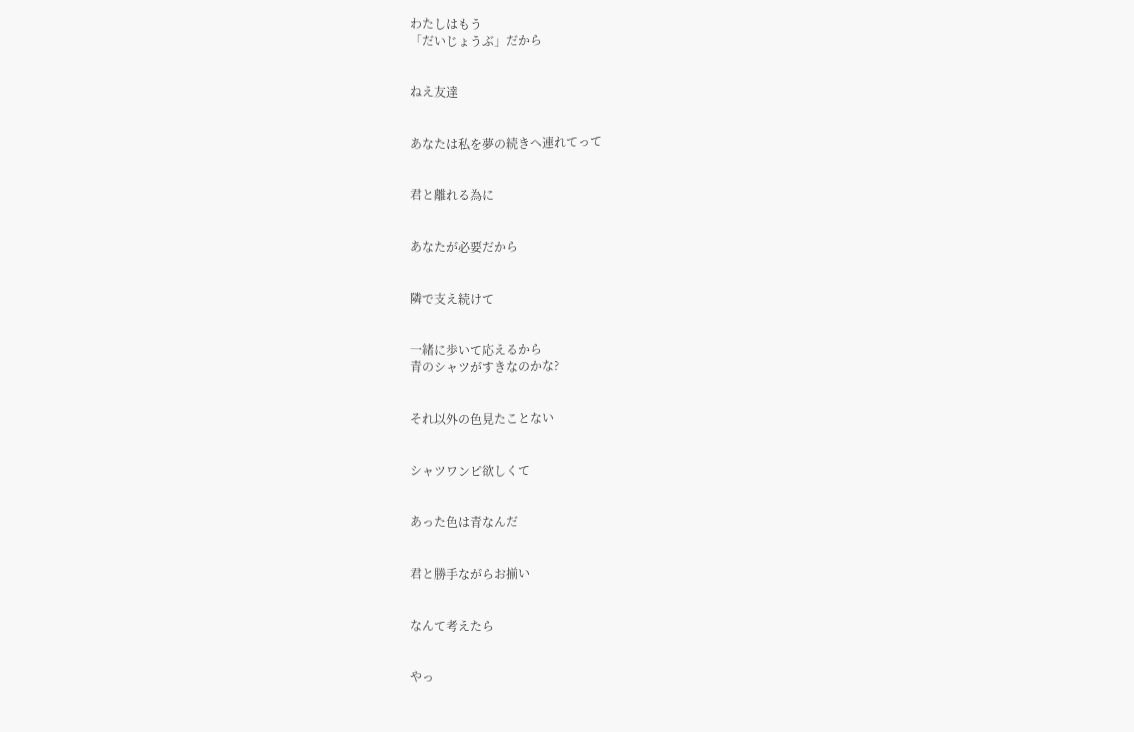わたしはもう
「だいじょうぶ」だから


ねえ友達


あなたは私を夢の続きへ連れてって


君と離れる為に


あなたが必要だから


隣で支え続けて


一緒に歩いて応えるから
青のシャツがすきなのかな?


それ以外の色見たことない


シャツワンピ欲しくて


あった色は青なんだ


君と勝手ながらお揃い


なんて考えたら


やっ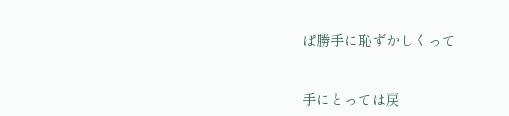ぱ勝手に恥ずかしくって


手にとっては戻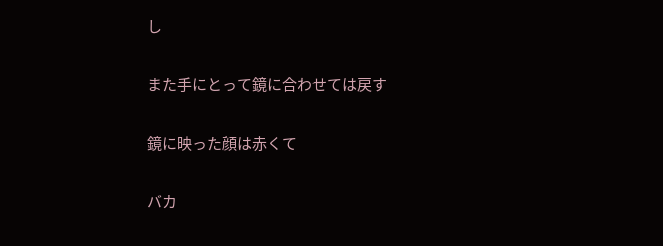し


また手にとって鏡に合わせては戻す


鏡に映った顔は赤くて


バカ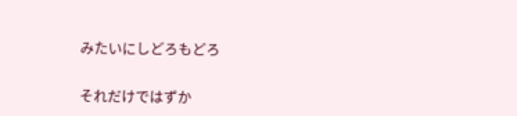みたいにしどろもどろ


それだけではずか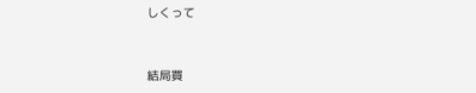しくって


結局買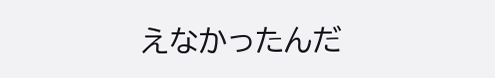えなかったんだ